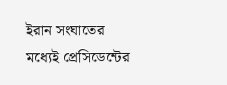ইরান সংঘাতের মধ্যেই প্রেসিডেন্টের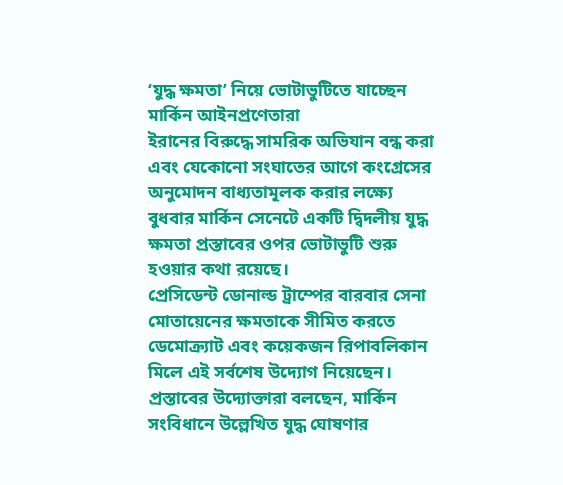‘যুদ্ধ ক্ষমতা’ নিয়ে ভোটাভুটিতে যাচ্ছেন মার্কিন আইনপ্রণেতারা
ইরানের বিরুদ্ধে সামরিক অভিযান বন্ধ করা এবং যেকোনো সংঘাতের আগে কংগ্রেসের অনুমোদন বাধ্যতামূলক করার লক্ষ্যে বুধবার মার্কিন সেনেটে একটি দ্বিদলীয় যুদ্ধ ক্ষমতা প্রস্তাবের ওপর ভোটাভুটি শুরু হওয়ার কথা রয়েছে।
প্রেসিডেন্ট ডোনাল্ড ট্রাম্পের বারবার সেনা মোতায়েনের ক্ষমতাকে সীমিত করতে ডেমোক্র্যাট এবং কয়েকজন রিপাবলিকান মিলে এই সর্বশেষ উদ্যোগ নিয়েছেন। প্রস্তাবের উদ্যোক্তারা বলছেন, মার্কিন সংবিধানে উল্লেখিত যুদ্ধ ঘোষণার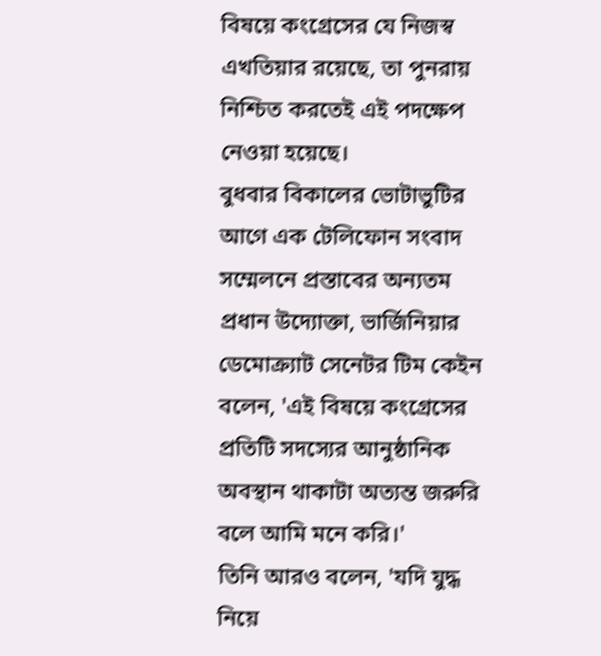বিষয়ে কংগ্রেসের যে নিজস্ব এখতিয়ার রয়েছে, তা পুনরায় নিশ্চিত করতেই এই পদক্ষেপ নেওয়া হয়েছে।
বুধবার বিকালের ভোটাভুটির আগে এক টেলিফোন সংবাদ সম্মেলনে প্রস্তাবের অন্যতম প্রধান উদ্যোক্তা, ভার্জিনিয়ার ডেমোক্র্যাট সেনেটর টিম কেইন বলেন, 'এই বিষয়ে কংগ্রেসের প্রতিটি সদস্যের আনুষ্ঠানিক অবস্থান থাকাটা অত্যন্ত জরুরি বলে আমি মনে করি।'
তিনি আরও বলেন, 'যদি যুদ্ধ নিয়ে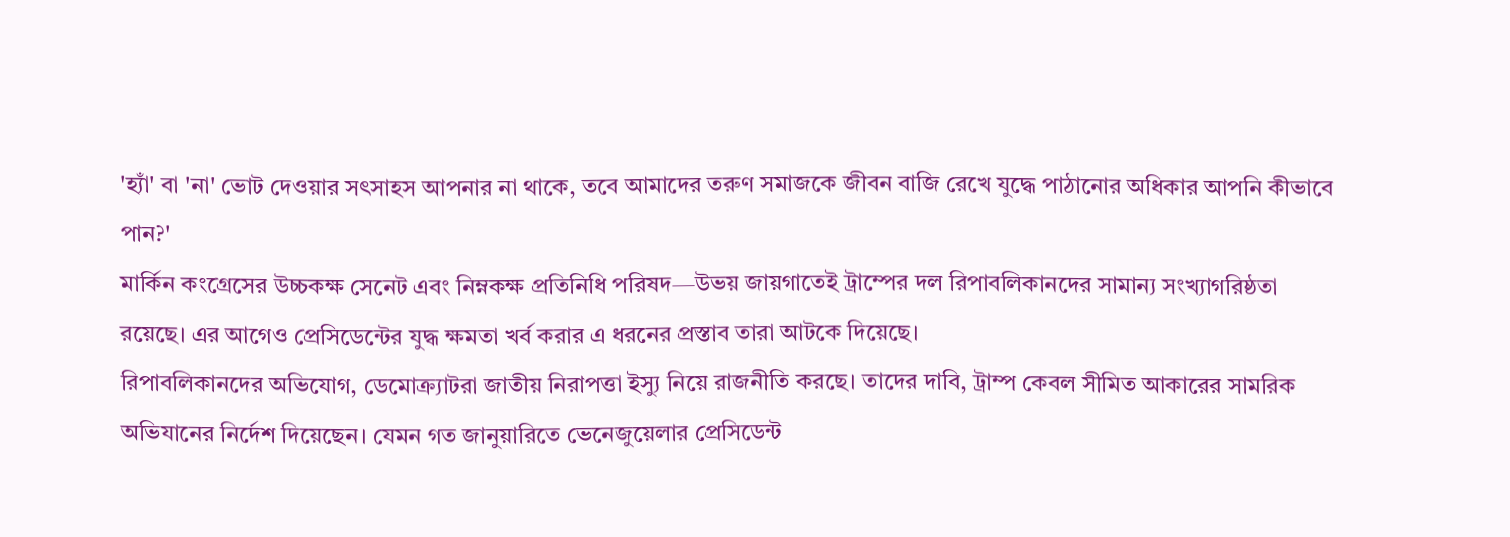'হ্যাঁ' বা 'না' ভোট দেওয়ার সৎসাহস আপনার না থাকে, তবে আমাদের তরুণ সমাজকে জীবন বাজি রেখে যুদ্ধে পাঠানোর অধিকার আপনি কীভাবে পান?'
মার্কিন কংগ্রেসের উচ্চকক্ষ সেনেট এবং নিম্নকক্ষ প্রতিনিধি পরিষদ—উভয় জায়গাতেই ট্রাম্পের দল রিপাবলিকানদের সামান্য সংখ্যাগরিষ্ঠতা রয়েছে। এর আগেও প্রেসিডেন্টের যুদ্ধ ক্ষমতা খর্ব করার এ ধরনের প্রস্তাব তারা আটকে দিয়েছে।
রিপাবলিকানদের অভিযোগ, ডেমোক্র্যাটরা জাতীয় নিরাপত্তা ইস্যু নিয়ে রাজনীতি করছে। তাদের দাবি, ট্রাম্প কেবল সীমিত আকারের সামরিক অভিযানের নির্দেশ দিয়েছেন। যেমন গত জানুয়ারিতে ভেনেজুয়েলার প্রেসিডেন্ট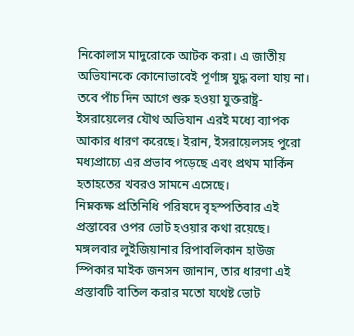নিকোলাস মাদুরোকে আটক করা। এ জাতীয় অভিযানকে কোনোভাবেই পূর্ণাঙ্গ যুদ্ধ বলা যায় না।
তবে পাঁচ দিন আগে শুরু হওয়া যুক্তরাষ্ট্র-ইসরায়েলের যৌথ অভিযান এরই মধ্যে ব্যাপক আকার ধারণ করেছে। ইরান, ইসরায়েলসহ পুরো মধ্যপ্রাচ্যে এর প্রভাব পড়েছে এবং প্রথম মার্কিন হতাহতের খবরও সামনে এসেছে।
নিম্নকক্ষ প্রতিনিধি পরিষদে বৃহস্পতিবার এই প্রস্তাবের ওপর ভোট হওয়ার কথা রয়েছে।
মঙ্গলবার লুইজিয়ানার রিপাবলিকান হাউজ স্পিকার মাইক জনসন জানান, তার ধারণা এই প্রস্তাবটি বাতিল করার মতো যথেষ্ট ভোট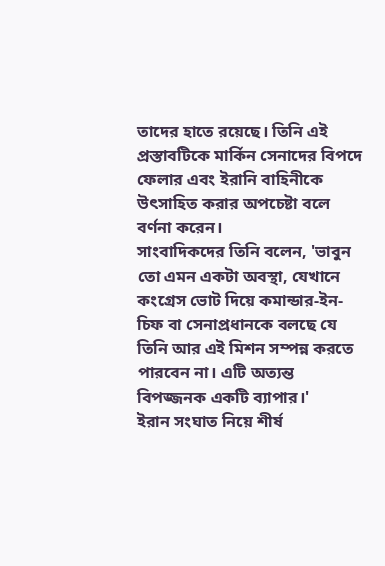তাদের হাতে রয়েছে। তিনি এই প্রস্তাবটিকে মার্কিন সেনাদের বিপদে ফেলার এবং ইরানি বাহিনীকে উৎসাহিত করার অপচেষ্টা বলে বর্ণনা করেন।
সাংবাদিকদের তিনি বলেন, 'ভাবুন তো এমন একটা অবস্থা, যেখানে কংগ্রেস ভোট দিয়ে কমান্ডার-ইন-চিফ বা সেনাপ্রধানকে বলছে যে তিনি আর এই মিশন সম্পন্ন করতে পারবেন না। এটি অত্যন্ত বিপজ্জনক একটি ব্যাপার।'
ইরান সংঘাত নিয়ে শীর্ষ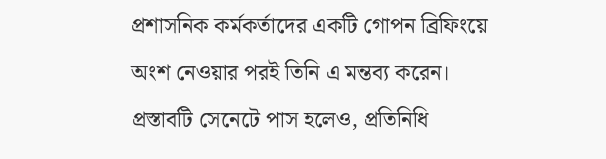প্রশাসনিক কর্মকর্তাদের একটি গোপন ব্রিফিংয়ে অংশ নেওয়ার পরই তিনি এ মন্তব্য করেন।
প্রস্তাবটি সেনেটে পাস হলেও, প্রতিনিধি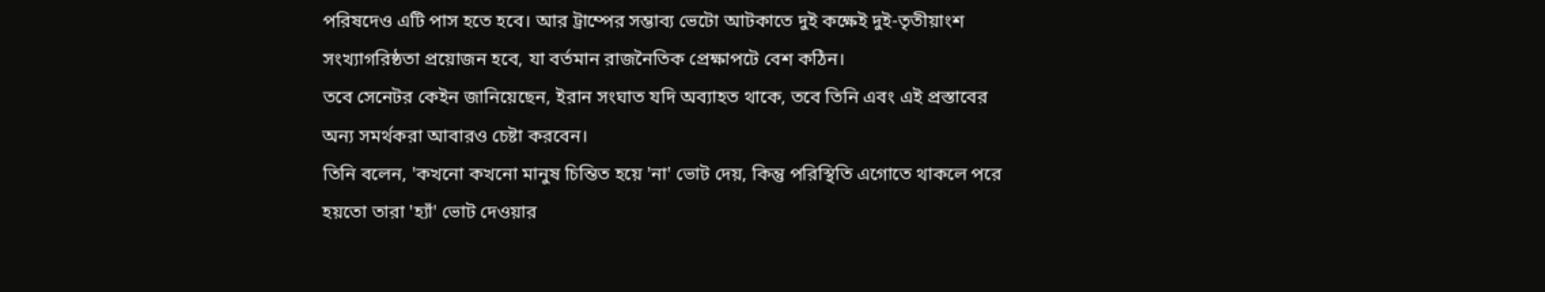পরিষদেও এটি পাস হতে হবে। আর ট্রাম্পের সম্ভাব্য ভেটো আটকাতে দুই কক্ষেই দুই-তৃতীয়াংশ সংখ্যাগরিষ্ঠতা প্রয়োজন হবে, যা বর্তমান রাজনৈতিক প্রেক্ষাপটে বেশ কঠিন।
তবে সেনেটর কেইন জানিয়েছেন, ইরান সংঘাত যদি অব্যাহত থাকে, তবে তিনি এবং এই প্রস্তাবের অন্য সমর্থকরা আবারও চেষ্টা করবেন।
তিনি বলেন, 'কখনো কখনো মানুষ চিন্তিত হয়ে 'না' ভোট দেয়, কিন্তু পরিস্থিতি এগোতে থাকলে পরে হয়তো তারা 'হ্যাঁ' ভোট দেওয়ার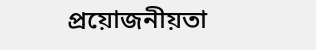প্রয়োজনীয়তা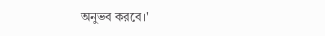অনুভব করবে।'